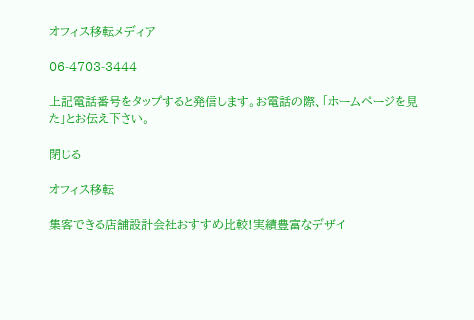オフィス移転メディア

06-4703-3444

上記電話番号をタップすると発信します。お電話の際、「ホームページを見た」とお伝え下さい。

閉じる

オフィス移転

集客できる店舗設計会社おすすめ比較!実績豊富なデザイ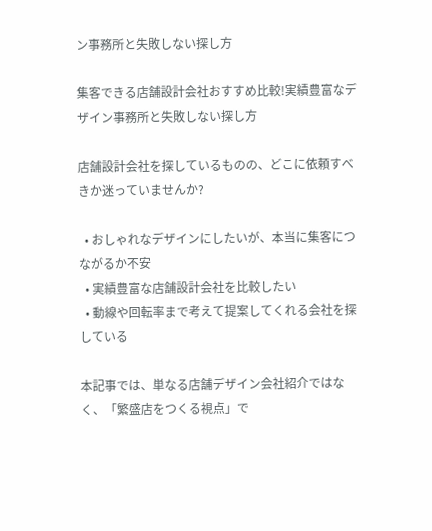ン事務所と失敗しない探し方

集客できる店舗設計会社おすすめ比較!実績豊富なデザイン事務所と失敗しない探し方

店舗設計会社を探しているものの、どこに依頼すべきか迷っていませんか?

  • おしゃれなデザインにしたいが、本当に集客につながるか不安
  • 実績豊富な店舗設計会社を比較したい
  • 動線や回転率まで考えて提案してくれる会社を探している

本記事では、単なる店舗デザイン会社紹介ではなく、「繁盛店をつくる視点」で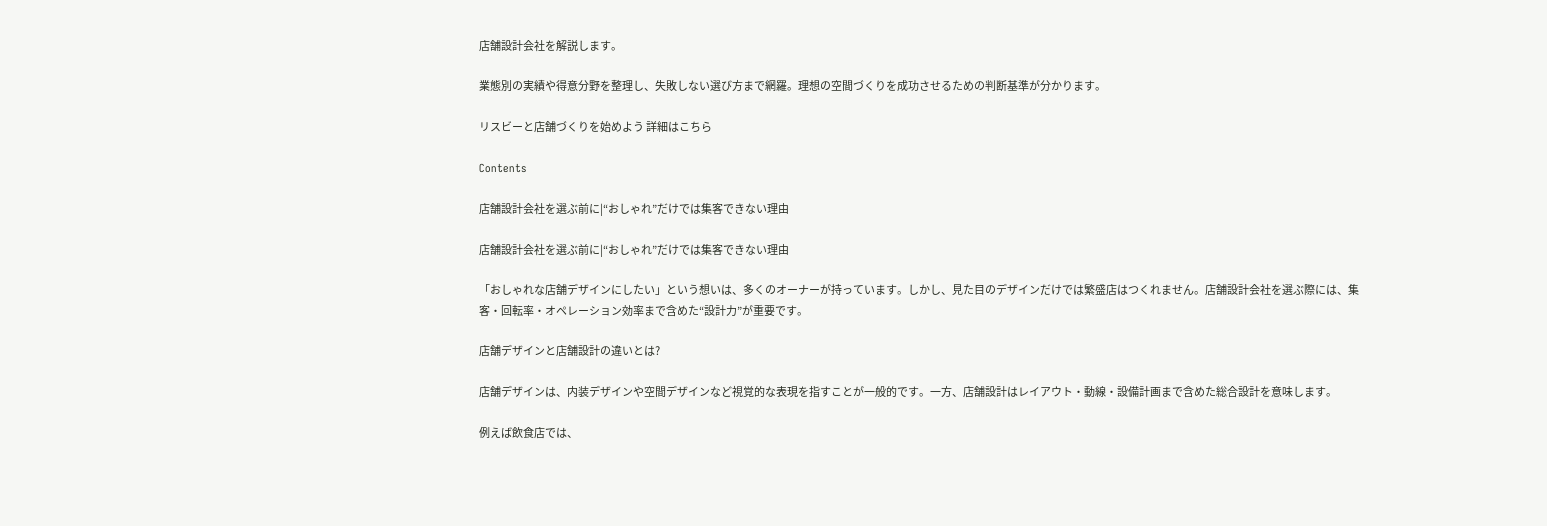店舗設計会社を解説します。

業態別の実績や得意分野を整理し、失敗しない選び方まで網羅。理想の空間づくりを成功させるための判断基準が分かります。

リスビーと店舗づくりを始めよう 詳細はこちら

Contents

店舗設計会社を選ぶ前に|“おしゃれ”だけでは集客できない理由

店舗設計会社を選ぶ前に|“おしゃれ”だけでは集客できない理由

「おしゃれな店舗デザインにしたい」という想いは、多くのオーナーが持っています。しかし、見た目のデザインだけでは繁盛店はつくれません。店舗設計会社を選ぶ際には、集客・回転率・オペレーション効率まで含めた“設計力”が重要です。

店舗デザインと店舗設計の違いとは?

店舗デザインは、内装デザインや空間デザインなど視覚的な表現を指すことが一般的です。一方、店舗設計はレイアウト・動線・設備計画まで含めた総合設計を意味します。

例えば飲食店では、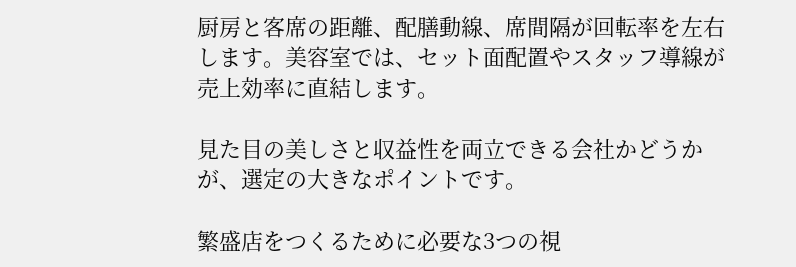厨房と客席の距離、配膳動線、席間隔が回転率を左右します。美容室では、セット面配置やスタッフ導線が売上効率に直結します。

見た目の美しさと収益性を両立できる会社かどうかが、選定の大きなポイントです。

繁盛店をつくるために必要な3つの視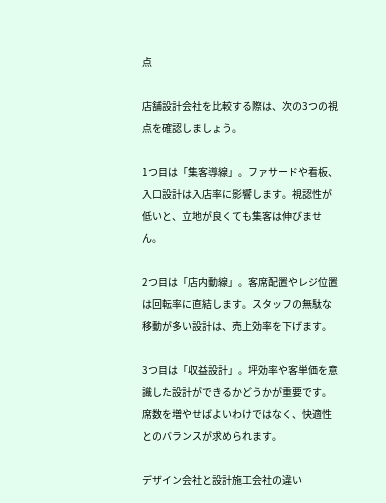点

店舗設計会社を比較する際は、次の3つの視点を確認しましょう。

1つ目は「集客導線」。ファサードや看板、入口設計は入店率に影響します。視認性が低いと、立地が良くても集客は伸びません。

2つ目は「店内動線」。客席配置やレジ位置は回転率に直結します。スタッフの無駄な移動が多い設計は、売上効率を下げます。

3つ目は「収益設計」。坪効率や客単価を意識した設計ができるかどうかが重要です。席数を増やせばよいわけではなく、快適性とのバランスが求められます。

デザイン会社と設計施工会社の違い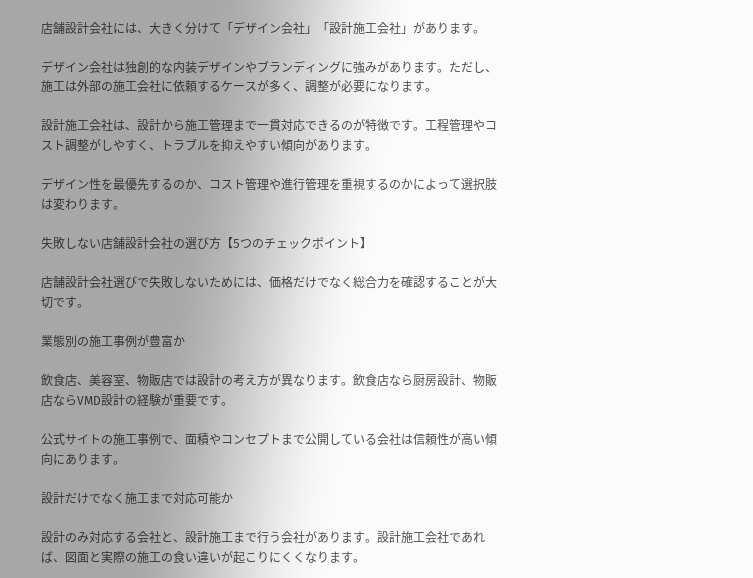店舗設計会社には、大きく分けて「デザイン会社」「設計施工会社」があります。

デザイン会社は独創的な内装デザインやブランディングに強みがあります。ただし、施工は外部の施工会社に依頼するケースが多く、調整が必要になります。

設計施工会社は、設計から施工管理まで一貫対応できるのが特徴です。工程管理やコスト調整がしやすく、トラブルを抑えやすい傾向があります。

デザイン性を最優先するのか、コスト管理や進行管理を重視するのかによって選択肢は変わります。

失敗しない店舗設計会社の選び方【5つのチェックポイント】

店舗設計会社選びで失敗しないためには、価格だけでなく総合力を確認することが大切です。

業態別の施工事例が豊富か

飲食店、美容室、物販店では設計の考え方が異なります。飲食店なら厨房設計、物販店ならVMD設計の経験が重要です。

公式サイトの施工事例で、面積やコンセプトまで公開している会社は信頼性が高い傾向にあります。

設計だけでなく施工まで対応可能か

設計のみ対応する会社と、設計施工まで行う会社があります。設計施工会社であれば、図面と実際の施工の食い違いが起こりにくくなります。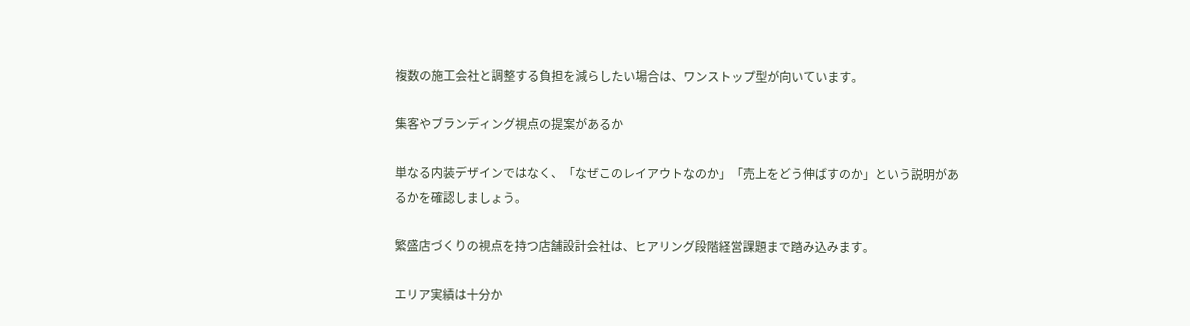複数の施工会社と調整する負担を減らしたい場合は、ワンストップ型が向いています。

集客やブランディング視点の提案があるか

単なる内装デザインではなく、「なぜこのレイアウトなのか」「売上をどう伸ばすのか」という説明があるかを確認しましょう。

繁盛店づくりの視点を持つ店舗設計会社は、ヒアリング段階経営課題まで踏み込みます。

エリア実績は十分か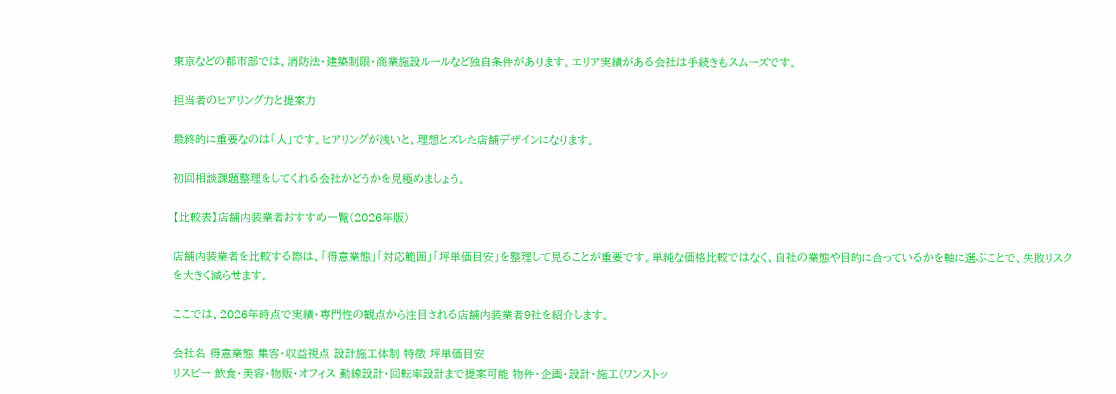東京などの都市部では、消防法・建築制限・商業施設ルールなど独自条件があります。エリア実績がある会社は手続きもスムーズです。

担当者のヒアリング力と提案力

最終的に重要なのは「人」です。ヒアリングが浅いと、理想とズレた店舗デザインになります。

初回相談課題整理をしてくれる会社かどうかを見極めましょう。

【比較表】店舗内装業者おすすめ一覧(2026年版)

店舗内装業者を比較する際は、「得意業態」「対応範囲」「坪単価目安」を整理して見ることが重要です。単純な価格比較ではなく、自社の業態や目的に合っているかを軸に選ぶことで、失敗リスクを大きく減らせます。

ここでは、2026年時点で実績・専門性の観点から注目される店舗内装業者9社を紹介します。

会社名 得意業態 集客・収益視点 設計施工体制 特徴 坪単価目安
リスビー 飲食・美容・物販・オフィス 動線設計・回転率設計まで提案可能 物件・企画・設計・施工(ワンストッ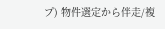プ) 物件選定から伴走/複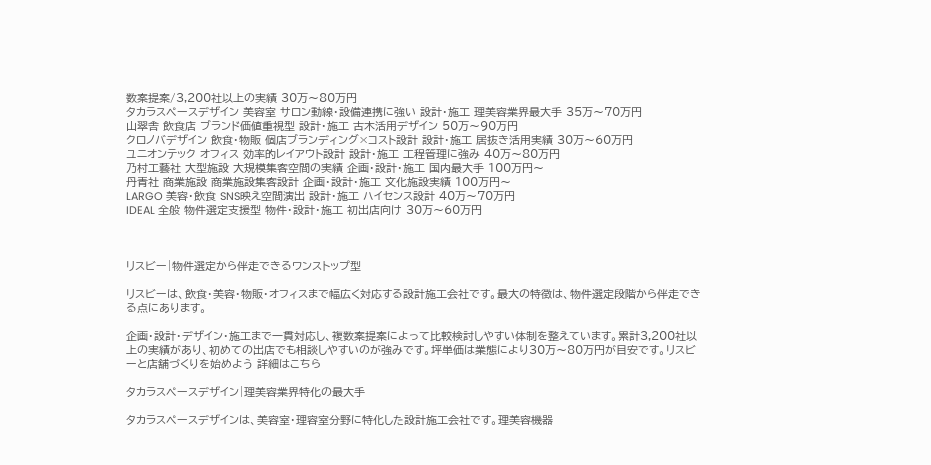数案提案/3,200社以上の実績 30万〜80万円
タカラスペースデザイン 美容室 サロン動線・設備連携に強い 設計・施工 理美容業界最大手 35万〜70万円
山翠舎 飲食店 ブランド価値重視型 設計・施工 古木活用デザイン 50万〜90万円
クロノバデザイン 飲食・物販 個店ブランディング×コスト設計 設計・施工 居抜き活用実績 30万〜60万円
ユニオンテック オフィス 効率的レイアウト設計 設計・施工 工程管理に強み 40万〜80万円
乃村工藝社 大型施設 大規模集客空間の実績 企画・設計・施工 国内最大手 100万円〜
丹青社 商業施設 商業施設集客設計 企画・設計・施工 文化施設実績 100万円〜
LARGO 美容・飲食 SNS映え空間演出 設計・施工 ハイセンス設計 40万〜70万円
IDEAL 全般 物件選定支援型 物件・設計・施工 初出店向け 30万〜60万円



リスビー|物件選定から伴走できるワンストップ型

リスビーは、飲食・美容・物販・オフィスまで幅広く対応する設計施工会社です。最大の特徴は、物件選定段階から伴走できる点にあります。

企画・設計・デザイン・施工まで一貫対応し、複数案提案によって比較検討しやすい体制を整えています。累計3,200社以上の実績があり、初めての出店でも相談しやすいのが強みです。坪単価は業態により30万〜80万円が目安です。リスビーと店舗づくりを始めよう 詳細はこちら

タカラスペースデザイン|理美容業界特化の最大手

タカラスペースデザインは、美容室・理容室分野に特化した設計施工会社です。理美容機器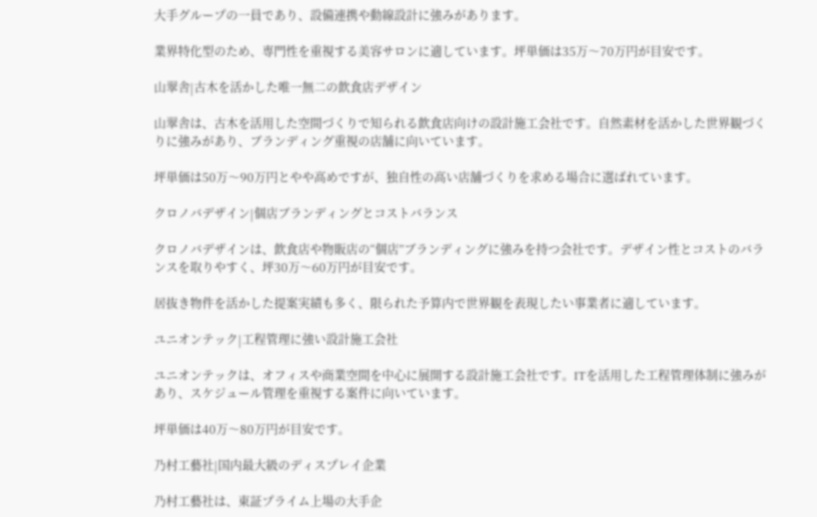大手グループの一員であり、設備連携や動線設計に強みがあります。

業界特化型のため、専門性を重視する美容サロンに適しています。坪単価は35万〜70万円が目安です。

山翠舎|古木を活かした唯一無二の飲食店デザイン

山翠舎は、古木を活用した空間づくりで知られる飲食店向けの設計施工会社です。自然素材を活かした世界観づくりに強みがあり、ブランディング重視の店舗に向いています。

坪単価は50万〜90万円とやや高めですが、独自性の高い店舗づくりを求める場合に選ばれています。

クロノバデザイン|個店ブランディングとコストバランス

クロノバデザインは、飲食店や物販店の“個店”ブランディングに強みを持つ会社です。デザイン性とコストのバランスを取りやすく、坪30万〜60万円が目安です。

居抜き物件を活かした提案実績も多く、限られた予算内で世界観を表現したい事業者に適しています。

ユニオンテック|工程管理に強い設計施工会社

ユニオンテックは、オフィスや商業空間を中心に展開する設計施工会社です。ITを活用した工程管理体制に強みがあり、スケジュール管理を重視する案件に向いています。

坪単価は40万〜80万円が目安です。

乃村工藝社|国内最大級のディスプレイ企業

乃村工藝社は、東証プライム上場の大手企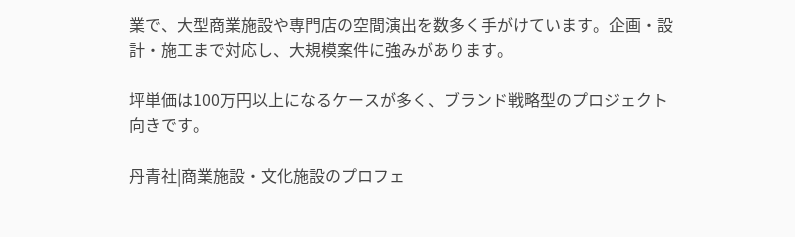業で、大型商業施設や専門店の空間演出を数多く手がけています。企画・設計・施工まで対応し、大規模案件に強みがあります。

坪単価は100万円以上になるケースが多く、ブランド戦略型のプロジェクト向きです。

丹青社|商業施設・文化施設のプロフェ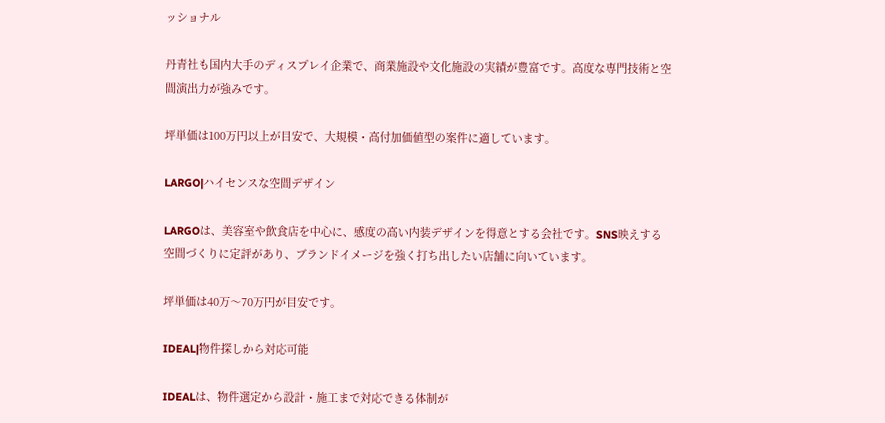ッショナル

丹青社も国内大手のディスプレイ企業で、商業施設や文化施設の実績が豊富です。高度な専門技術と空間演出力が強みです。

坪単価は100万円以上が目安で、大規模・高付加価値型の案件に適しています。

LARGO|ハイセンスな空間デザイン

LARGOは、美容室や飲食店を中心に、感度の高い内装デザインを得意とする会社です。SNS映えする空間づくりに定評があり、ブランドイメージを強く打ち出したい店舗に向いています。

坪単価は40万〜70万円が目安です。

IDEAL|物件探しから対応可能

IDEALは、物件選定から設計・施工まで対応できる体制が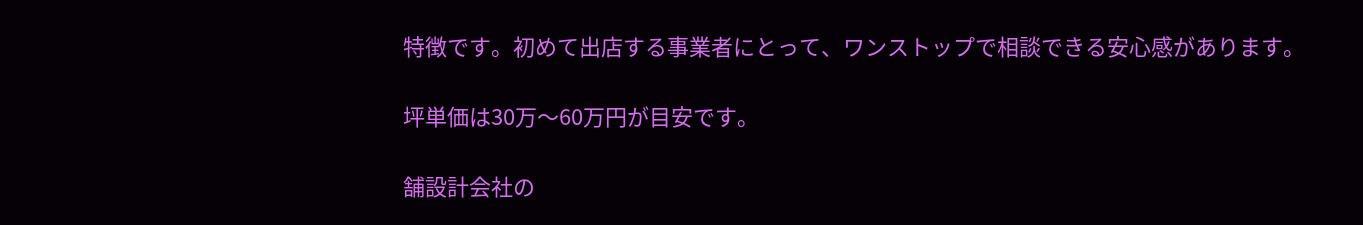特徴です。初めて出店する事業者にとって、ワンストップで相談できる安心感があります。

坪単価は30万〜60万円が目安です。

舗設計会社の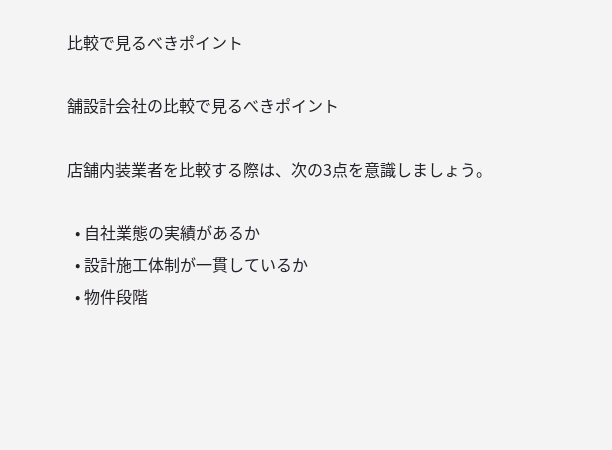比較で見るべきポイント

舗設計会社の比較で見るべきポイント

店舗内装業者を比較する際は、次の3点を意識しましょう。

  • 自社業態の実績があるか
  • 設計施工体制が一貫しているか
  • 物件段階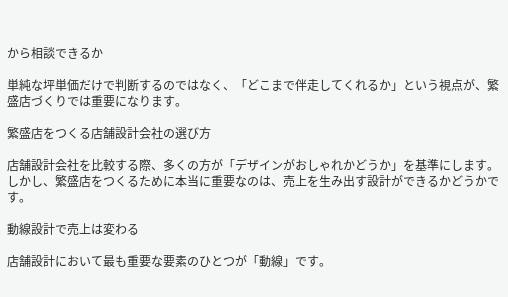から相談できるか

単純な坪単価だけで判断するのではなく、「どこまで伴走してくれるか」という視点が、繁盛店づくりでは重要になります。

繁盛店をつくる店舗設計会社の選び方

店舗設計会社を比較する際、多くの方が「デザインがおしゃれかどうか」を基準にします。しかし、繁盛店をつくるために本当に重要なのは、売上を生み出す設計ができるかどうかです。

動線設計で売上は変わる

店舗設計において最も重要な要素のひとつが「動線」です。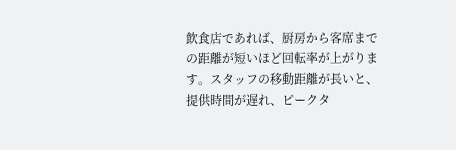飲食店であれば、厨房から客席までの距離が短いほど回転率が上がります。スタッフの移動距離が長いと、提供時間が遅れ、ピークタ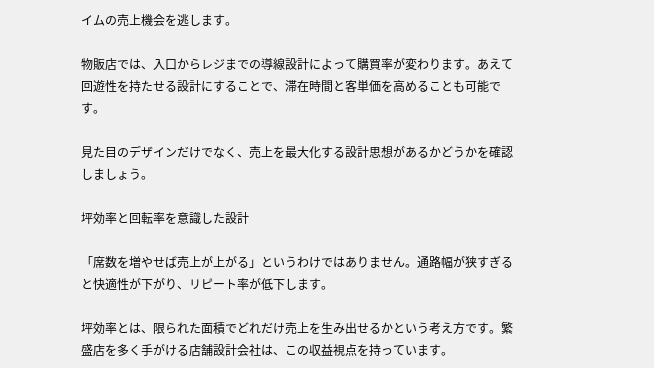イムの売上機会を逃します。

物販店では、入口からレジまでの導線設計によって購買率が変わります。あえて回遊性を持たせる設計にすることで、滞在時間と客単価を高めることも可能です。

見た目のデザインだけでなく、売上を最大化する設計思想があるかどうかを確認しましょう。

坪効率と回転率を意識した設計

「席数を増やせば売上が上がる」というわけではありません。通路幅が狭すぎると快適性が下がり、リピート率が低下します。

坪効率とは、限られた面積でどれだけ売上を生み出せるかという考え方です。繁盛店を多く手がける店舗設計会社は、この収益視点を持っています。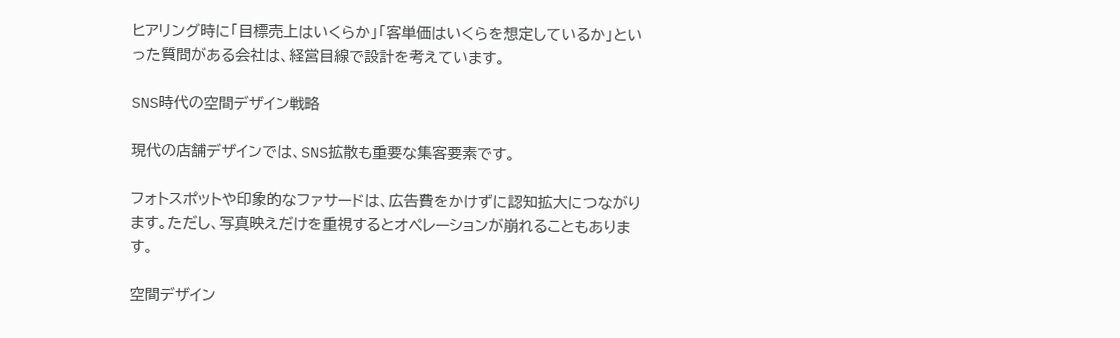ヒアリング時に「目標売上はいくらか」「客単価はいくらを想定しているか」といった質問がある会社は、経営目線で設計を考えています。

SNS時代の空間デザイン戦略

現代の店舗デザインでは、SNS拡散も重要な集客要素です。

フォトスポットや印象的なファサードは、広告費をかけずに認知拡大につながります。ただし、写真映えだけを重視するとオペレーションが崩れることもあります。

空間デザイン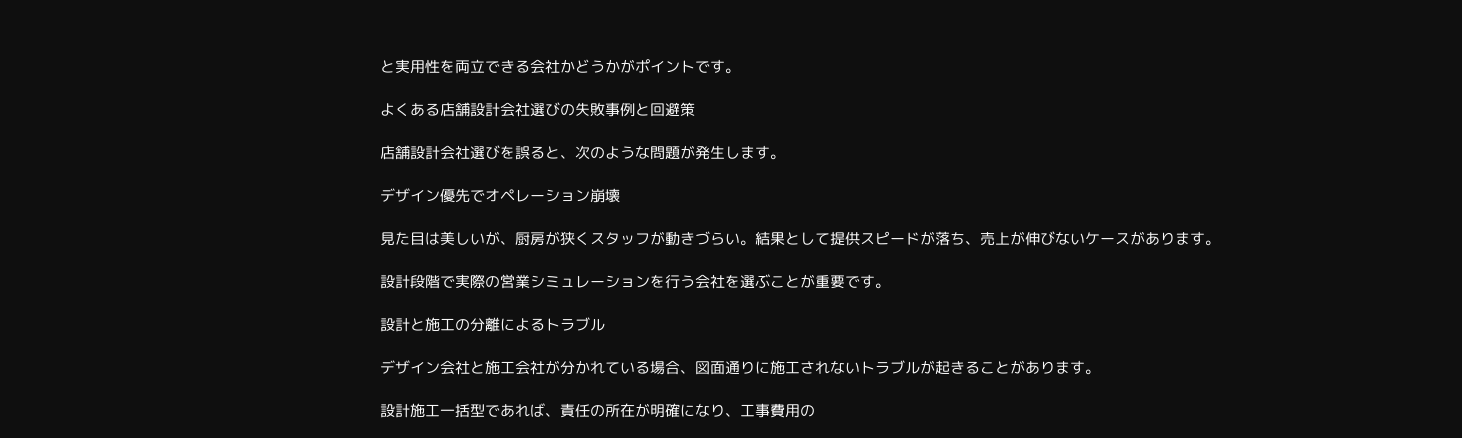と実用性を両立できる会社かどうかがポイントです。

よくある店舗設計会社選びの失敗事例と回避策

店舗設計会社選びを誤ると、次のような問題が発生します。

デザイン優先でオペレーション崩壊

見た目は美しいが、厨房が狭くスタッフが動きづらい。結果として提供スピードが落ち、売上が伸びないケースがあります。

設計段階で実際の営業シミュレーションを行う会社を選ぶことが重要です。

設計と施工の分離によるトラブル

デザイン会社と施工会社が分かれている場合、図面通りに施工されないトラブルが起きることがあります。

設計施工一括型であれば、責任の所在が明確になり、工事費用の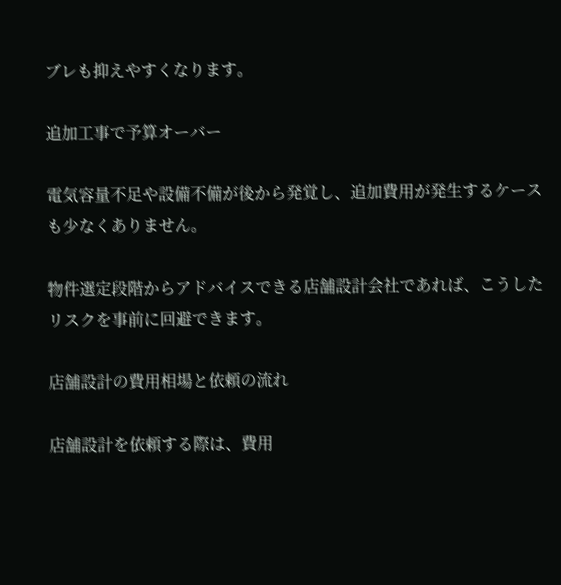ブレも抑えやすくなります。

追加工事で予算オーバー

電気容量不足や設備不備が後から発覚し、追加費用が発生するケースも少なくありません。

物件選定段階からアドバイスできる店舗設計会社であれば、こうしたリスクを事前に回避できます。

店舗設計の費用相場と依頼の流れ

店舗設計を依頼する際は、費用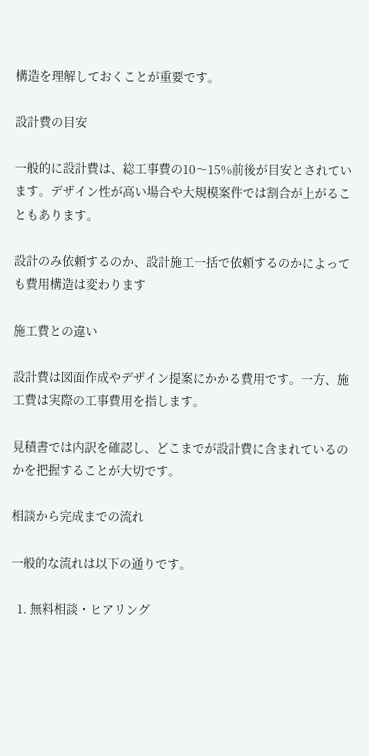構造を理解しておくことが重要です。

設計費の目安

一般的に設計費は、総工事費の10〜15%前後が目安とされています。デザイン性が高い場合や大規模案件では割合が上がることもあります。

設計のみ依頼するのか、設計施工一括で依頼するのかによっても費用構造は変わります

施工費との違い

設計費は図面作成やデザイン提案にかかる費用です。一方、施工費は実際の工事費用を指します。

見積書では内訳を確認し、どこまでが設計費に含まれているのかを把握することが大切です。

相談から完成までの流れ

一般的な流れは以下の通りです。

  1. 無料相談・ヒアリング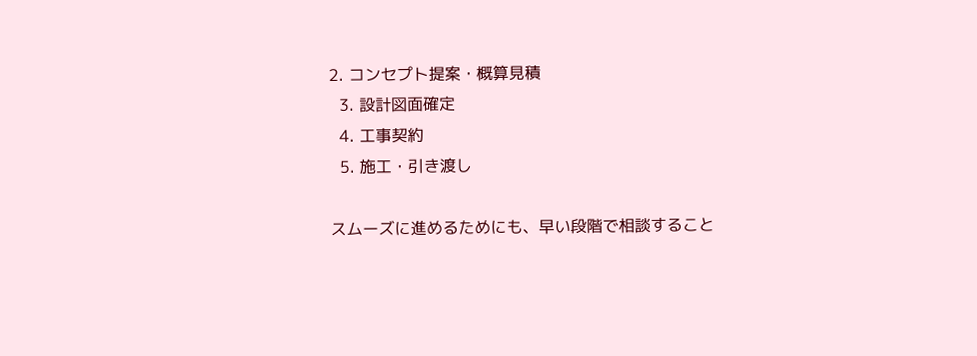2. コンセプト提案・概算見積
  3. 設計図面確定
  4. 工事契約
  5. 施工・引き渡し

スムーズに進めるためにも、早い段階で相談すること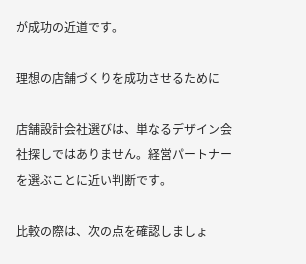が成功の近道です。

理想の店舗づくりを成功させるために

店舗設計会社選びは、単なるデザイン会社探しではありません。経営パートナーを選ぶことに近い判断です。

比較の際は、次の点を確認しましょ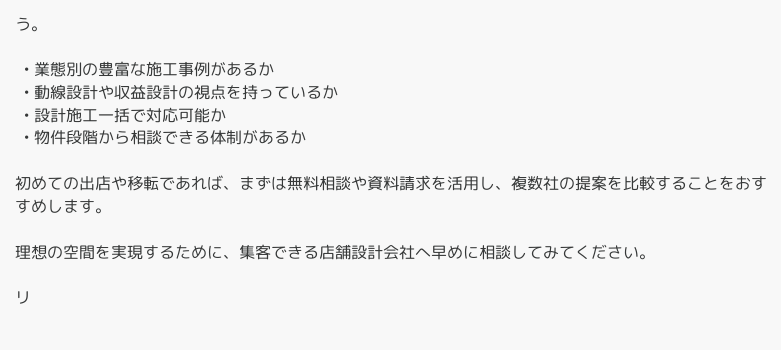う。

  • 業態別の豊富な施工事例があるか
  • 動線設計や収益設計の視点を持っているか
  • 設計施工一括で対応可能か
  • 物件段階から相談できる体制があるか

初めての出店や移転であれば、まずは無料相談や資料請求を活用し、複数社の提案を比較することをおすすめします。

理想の空間を実現するために、集客できる店舗設計会社へ早めに相談してみてください。

リ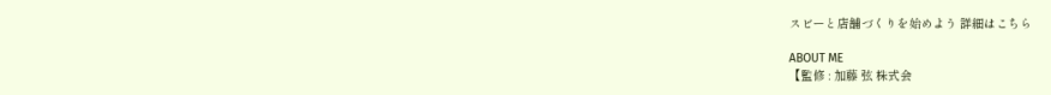スビーと店舗づくりを始めよう 詳細はこちら

ABOUT ME
【監修 : 加藤 弦 株式会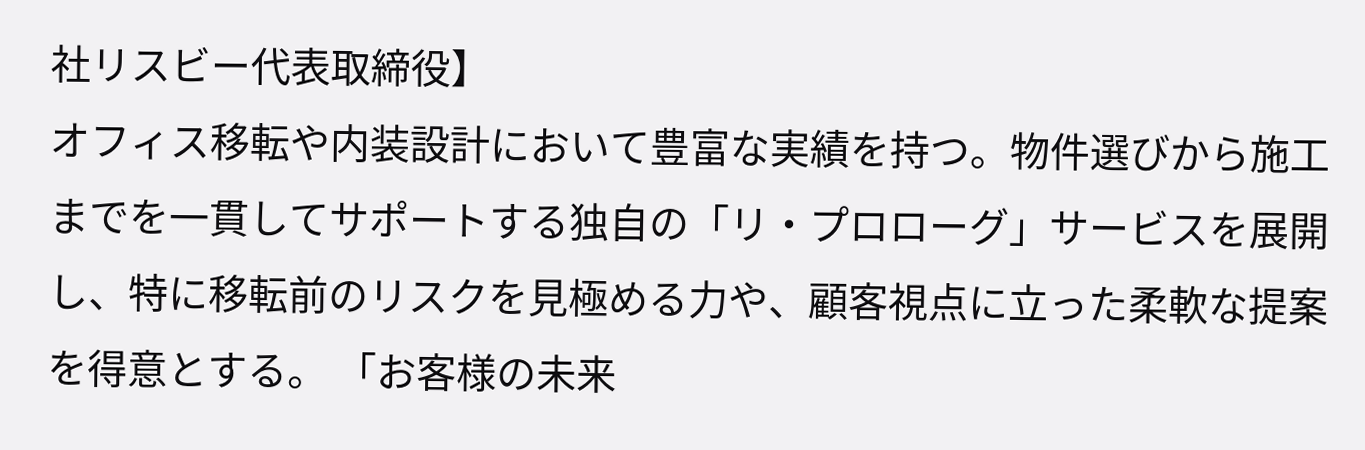社リスビー代表取締役】
オフィス移転や内装設計において豊富な実績を持つ。物件選びから施工までを一貫してサポートする独自の「リ・プロローグ」サービスを展開し、特に移転前のリスクを見極める力や、顧客視点に立った柔軟な提案を得意とする。 「お客様の未来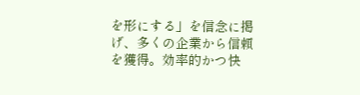を形にする」を信念に掲げ、多くの企業から信頼を獲得。効率的かつ快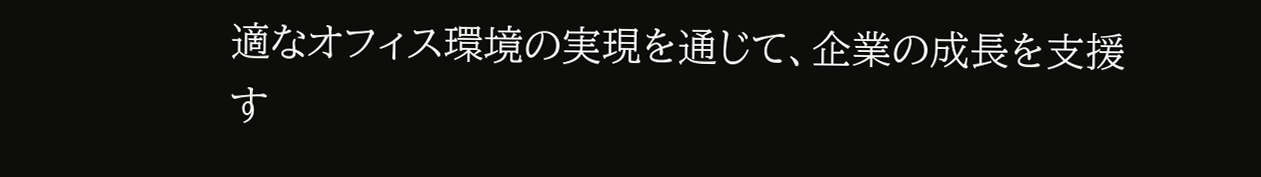適なオフィス環境の実現を通じて、企業の成長を支援す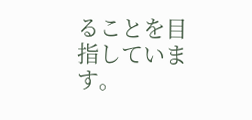ることを目指しています。